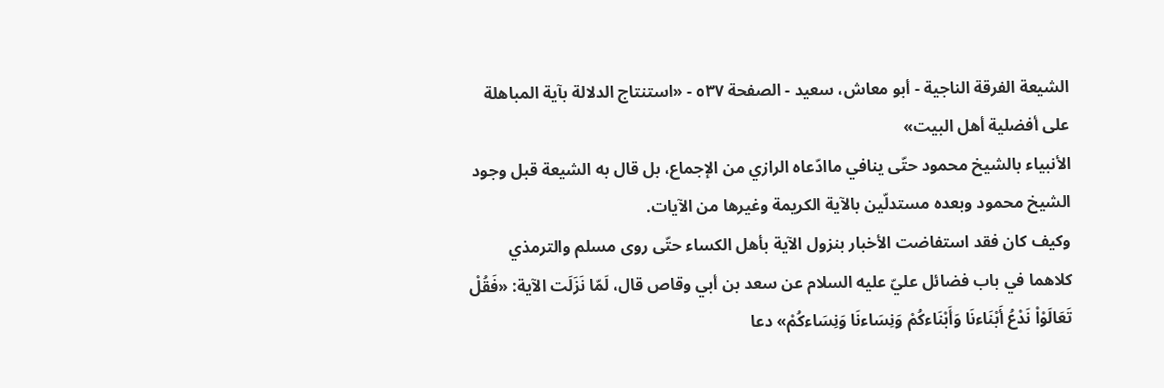الشيعة الفرقة الناجية - أبو معاش، سعيد - الصفحة ٥٣٧ - «استنتاج الدلالة بآية المباهلة على أفضلية أهل البيت»
الأنبياء بالشيخ محمود حتّى ينافي ماادّعاه الرازي من الإجماع، بل قال به الشيعة قبل وجود الشيخ محمود وبعده مستدلّين بالآية الكريمة وغيرها من الآيات.
وكيف كان فقد استفاضت الأخبار بنزول الآية بأهل الكساء حتّى روى مسلم والترمذي كلاهما في باب فضائل عليّ عليه السلام عن سعد بن أبي وقاص قال، لَمّا نَزَلَت الآية: «فَقُلْ تَعَالَوْاْ نَدْعُ أَبْنَاءنَا وَأَبْنَاءكُمْ وَنِسَاءنَا وَنِسَاءكُمْ» دعا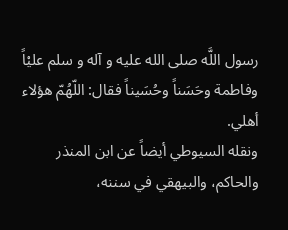رسول اللَّه صلى الله عليه و آله و سلم عليْاً وفاطمة وحَسَناً وحُسَيناً فقال: اللّهُمّ هؤلاء أهلي.
ونقله السيوطي أيضاً عن ابن المنذر والحاكم، والبيهقي في سننه،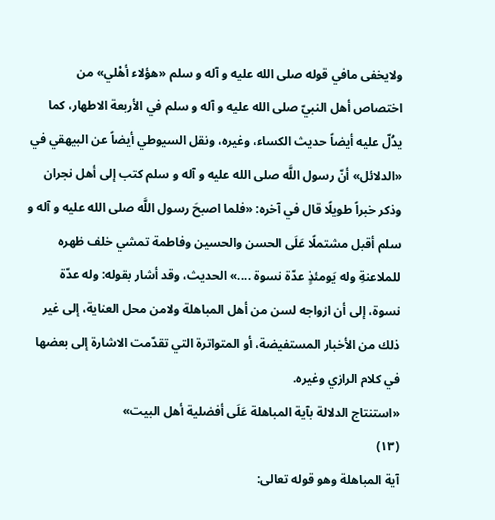ولايخفى مافي قوله صلى الله عليه و آله و سلم «هؤلاء أهْلي» من اختصاص أهل النبيّ صلى الله عليه و آله و سلم في الأربعة الاطهار، كما يدُلّ عليه أيضاً حديث الكساء، وغيره، ونقل السيوطي أيضاً عن البيهقي في «الدلائل» أنّ رسول اللَّه صلى الله عليه و آله و سلم كتب إلى أهل نجران وذكر خبراً طويلًا قال في آخره: «فلما اصبحَ رسول اللَّه صلى الله عليه و آله و سلم أقبل مشتملًا عَلَى الحسن والحسين وفاطمة تمشي خلف ظهره للملاعنةِ وله يَومئذٍ عدّة نسوة ....» الحديث، وقد أشار بقوله: وله عدّة نسوة، إلى أن ازواجه لسن من أهل المباهلة ولامن محل العناية، إلى غير ذلك من الأخبار المستفيضة، أو المتواترة التي تقدّمت الاشارة إلى بعضها في كلام الرازي وغيره.
«استنتاج الدلالة بآية المباهلة عَلَى أفضلية أهل البيت»
(١٣)
آية المباهلة وهو قوله تعالى: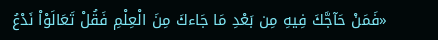«فَمَنْ حَآجَّكَ فِيهِ مِن بَعْدِ مَا جَاءكَ مِنَ الْعِلْمِ فَقُلْ تَعَالَوْاْ نَدْعُ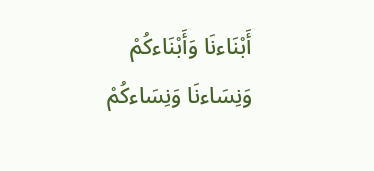أَبْنَاءنَا وَأَبْنَاءكُمْ وَنِسَاءنَا وَنِسَاءكُمْ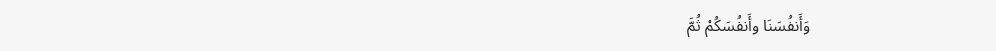وَأَنفُسَنَا وأَنفُسَكُمْ ثُمَّ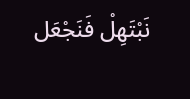نَبْتَهِلْ فَنَجْعَل